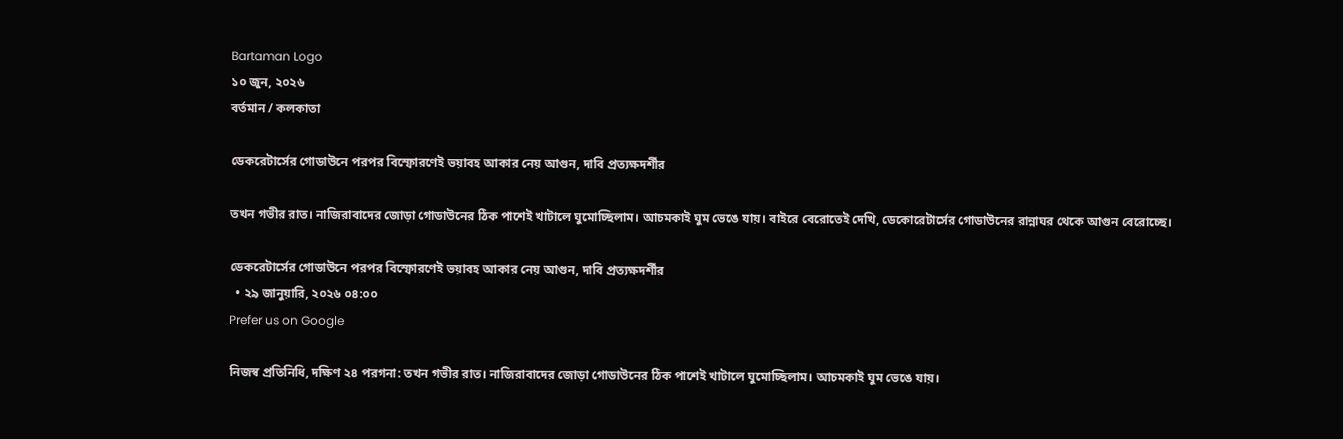Bartaman Logo
১০ জুন, ২০২৬
বর্তমান / কলকাতা

ডেকরেটার্সের গোডাউনে পরপর বিস্ফোরণেই ভয়াবহ আকার নেয় আগুন, দাবি প্রত্যক্ষদর্শীর

তখন গভীর রাত। নাজিরাবাদের জোড়া গোডাউনের ঠিক পাশেই খাটালে ঘুমোচ্ছিলাম। আচমকাই ঘুম ভেঙে যায়। বাইরে বেরোতেই দেখি, ডেকোরেটার্সের গোডাউনের রান্নাঘর থেকে আগুন বেরোচ্ছে।

ডেকরেটার্সের গোডাউনে পরপর বিস্ফোরণেই ভয়াবহ আকার নেয় আগুন, দাবি প্রত্যক্ষদর্শীর
  • ২৯ জানুয়ারি, ২০২৬ ০৪:০০
Prefer us on Google

নিজস্ব প্রতিনিধি, দক্ষিণ ২৪ পরগনা: তখন গভীর রাত। নাজিরাবাদের জোড়া গোডাউনের ঠিক পাশেই খাটালে ঘুমোচ্ছিলাম। আচমকাই ঘুম ভেঙে যায়।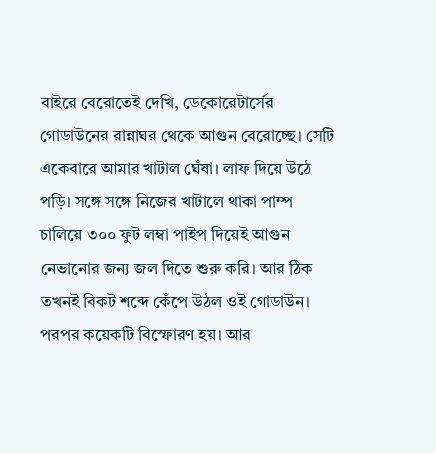বাইরে বেরোতেই দেখি, ডেকোরেটার্সের গোডাউনের রান্নাঘর থেকে আগুন বেরোচ্ছে। সেটি একেবারে আমার খাটাল ঘেঁষা। লাফ দিয়ে উঠে পড়ি। সঙ্গে সঙ্গে নিজের খাটালে থাকা পাম্প চালিয়ে ৩০০ ফুট লম্বা পাইপ দিয়েই আগুন নেভানোর জন্য জল দিতে শুরু করি। আর ঠিক তখনই বিকট শব্দে কেঁপে উঠল ওই গোডাউন। পরপর কয়েকটি বিস্ফোরণ হয়। আর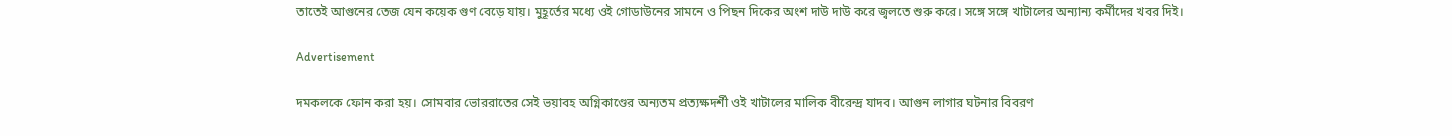তাতেই আগুনের তেজ যেন কয়েক গুণ বেড়ে যায়। মুহূর্তের মধ্যে ওই গোডাউনের সামনে ও পিছন দিকের অংশ দাউ দাউ করে জ্বলতে শুরু করে। সঙ্গে সঙ্গে খাটালের অন্যান্য কর্মীদের খবর দিই।

Advertisement

দমকলকে ফোন করা হয়। সোমবার ভোররাতের সেই ভয়াবহ অগ্নিকাণ্ডের অন্যতম প্রত্যক্ষদর্শী ওই খাটালের মালিক বীরেন্দ্র যাদব। আগুন লাগার ঘটনার বিবরণ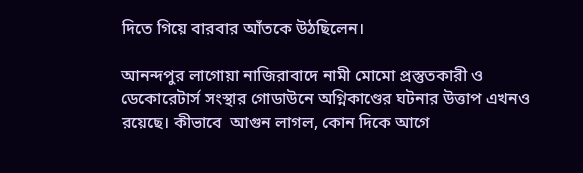দিতে গিয়ে বারবার আঁতকে উঠছিলেন।

আনন্দপুর লাগোয়া নাজিরাবাদে নামী মোমো প্রস্তুতকারী ও ডেকোরেটার্স সংস্থার গোডাউনে অগ্নিকাণ্ডের ঘটনার উত্তাপ এখনও রয়েছে। কীভাবে  আগুন লাগল, কোন দিকে আগে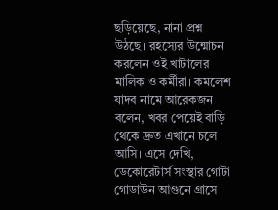ছড়িয়েছে, নানা প্রশ্ন উঠছে। রহস্যের উন্মোচন করলেন ওই খাটালের মালিক ও কর্মীরা। কমলেশ যাদব নামে আরেকজন বলেন, খবর পেয়েই বাড়ি থেকে দ্রুত এখানে চলে আসি। এসে দেখি, ডেকোরেটার্স সংস্থার গোটা গোডাউন আগুনে গ্রাসে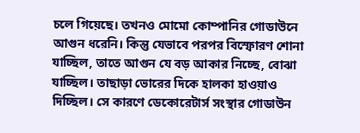চলে গিয়েছে। তখনও মোমো কোম্পানির গোডাউনে আগুন ধরেনি। কিন্তু যেভাবে পরপর বিস্ফোরণ শোনা যাচ্ছিল, তাতে আগুন যে বড় আকার নিচ্ছে, বোঝা যাচ্ছিল। তাছাড়া ভোরের দিকে হালকা হাওয়াও দিচ্ছিল। সে কারণে ডেকোরেটার্স সংস্থার গোডাউন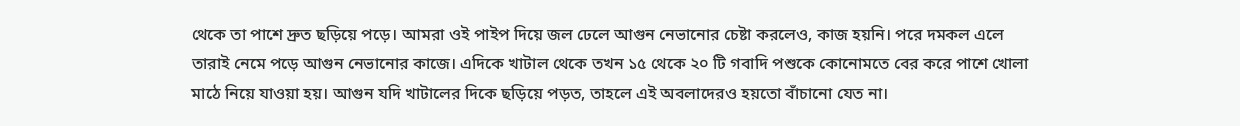থেকে তা পাশে দ্রুত ছড়িয়ে পড়ে। আমরা ওই পাইপ দিয়ে জল ঢেলে আগুন নেভানোর চেষ্টা করলেও, কাজ হয়নি। পরে দমকল এলে তারাই নেমে পড়ে আগুন নেভানোর কাজে। এদিকে খাটাল থেকে তখন ১৫ থেকে ২০ টি গবাদি পশুকে কোনোমতে বের করে পাশে খোলা মাঠে নিয়ে যাওয়া হয়। আগুন যদি খাটালের দিকে ছড়িয়ে পড়ত, তাহলে এই অবলাদেরও হয়তো বাঁচানো যেত না।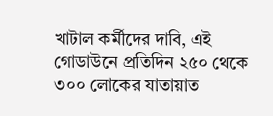খাটাল কর্মীদের দাবি, এই গোডাউনে প্রতিদিন ২৫০ থেকে ৩০০ লোকের যাতায়াত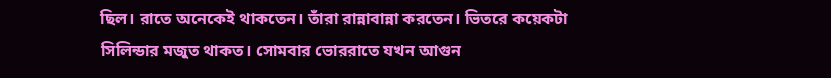ছিল। রাতে অনেকেই থাকতেন। তাঁরা রান্নাবান্না করতেন। ভিতরে কয়েকটা সিলিন্ডার মজুত থাকত। সোমবার ভোররাতে যখন আগুন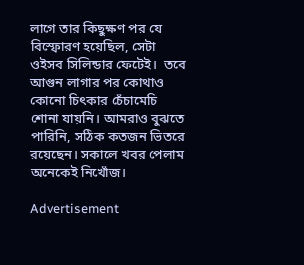লাগে তার কিছুক্ষণ পর যে বিস্ফোরণ হয়েছিল, সেটা ওইসব সিলিন্ডার ফেটেই।  তবে আগুন লাগার পর কোথাও কোনো চিৎকার চেঁচামেচি শোনা যায়নি। আমরাও বুঝতে পারিনি, সঠিক কতজন ভিতরে রয়েছেন। সকালে খবর পেলাম অনেকেই নিখোঁজ।

Advertisement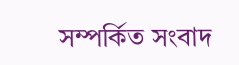সম্পর্কিত সংবাদ